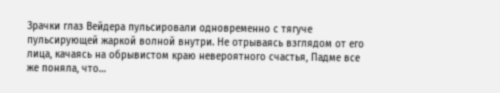Зрачки глаз Вейдера пульсировали одновременно с тягуче пульсирующей жаркой волной внутри. Не отрываясь взглядом от его лица, качаясь на обрывистом краю невероятного счастья, Падме все же поняла, что…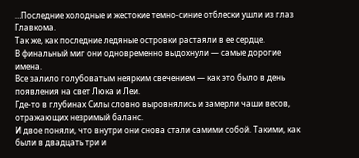…Последние холодные и жестокие темно-синие отблески ушли из глаз Главкома.
Так же, как последние ледяные островки растаяли в ее сердце.
В финальный миг они одновременно выдохнули — самые дорогие имена.
Все залило голубоватым неярким свечением — как это было в день появления на свет Люка и Леи.
Где-то в глубинах Силы словно выровнялись и замерли чаши весов, отражающих незримый баланс.
И двое поняли, что внутри они снова стали самими собой. Такими, как были в двадцать три и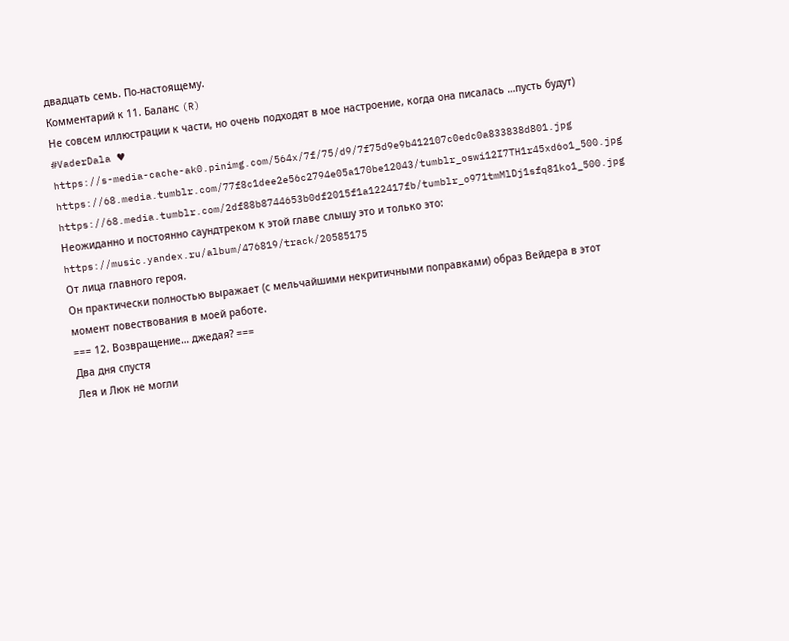двадцать семь. По-настоящему.
Комментарий к 11. Баланс (R)
Не совсем иллюстрации к части, но очень подходят в мое настроение, когда она писалась …пусть будут)
#VaderDala ♥
https://s-media-cache-ak0.pinimg.com/564x/7f/75/d9/7f75d9e9b412107c0edc0a833838d801.jpg
https://68.media.tumblr.com/77f8c1dee2e56c2794e05a170be12043/tumblr_oswi12I7TH1r45xd6o1_500.jpg
https://68.media.tumblr.com/2df88b8744653b0df2015f1a122417fb/tumblr_o971tmMlDj1sfq81ko1_500.jpg
Неожиданно и постоянно саундтреком к этой главе слышу это и только это:
https://music.yandex.ru/album/476819/track/20585175
От лица главного героя.
Он практически полностью выражает (с мельчайшими некритичными поправками) образ Вейдера в этот момент повествования в моей работе.
=== 12. Возвращение… джедая? ===
Два дня спустя
Лея и Люк не могли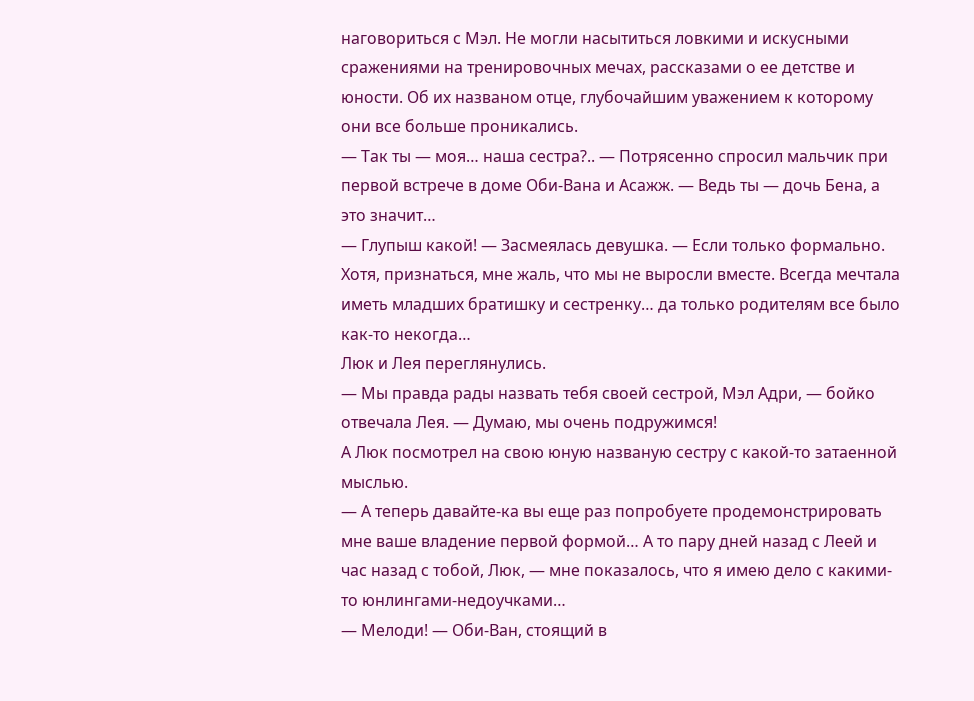наговориться с Мэл. Не могли насытиться ловкими и искусными сражениями на тренировочных мечах, рассказами о ее детстве и юности. Об их названом отце, глубочайшим уважением к которому они все больше проникались.
— Так ты — моя… наша сестра?.. — Потрясенно спросил мальчик при первой встрече в доме Оби-Вана и Асажж. — Ведь ты — дочь Бена, а это значит…
— Глупыш какой! — Засмеялась девушка. — Если только формально. Хотя, признаться, мне жаль, что мы не выросли вместе. Всегда мечтала иметь младших братишку и сестренку… да только родителям все было как-то некогда…
Люк и Лея переглянулись.
— Мы правда рады назвать тебя своей сестрой, Мэл Адри, — бойко отвечала Лея. — Думаю, мы очень подружимся!
А Люк посмотрел на свою юную названую сестру с какой-то затаенной мыслью.
— А теперь давайте-ка вы еще раз попробуете продемонстрировать мне ваше владение первой формой… А то пару дней назад с Леей и час назад с тобой, Люк, — мне показалось, что я имею дело с какими-то юнлингами-недоучками…
— Мелоди! — Оби-Ван, стоящий в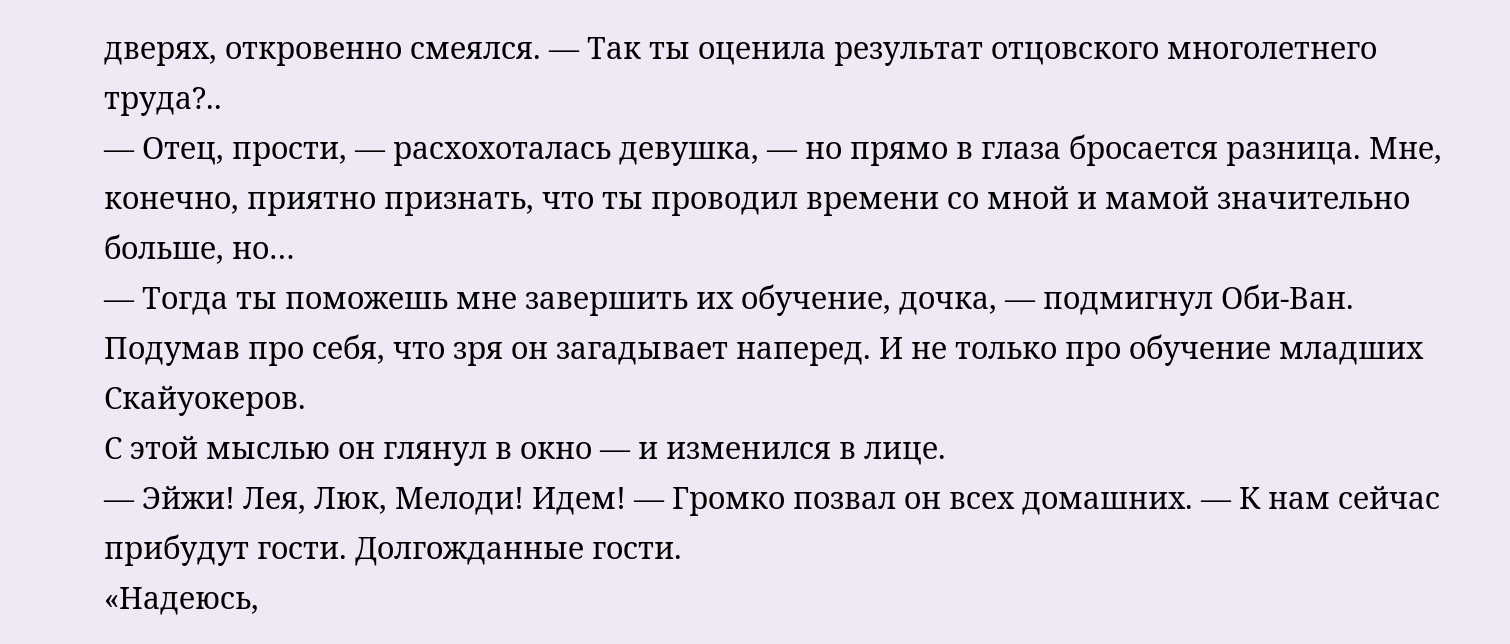дверях, откровенно смеялся. — Так ты оценила результат отцовского многолетнего труда?..
— Отец, прости, — расхохоталась девушка, — но прямо в глаза бросается разница. Мне, конечно, приятно признать, что ты проводил времени со мной и мамой значительно больше, но…
— Тогда ты поможешь мне завершить их обучение, дочка, — подмигнул Оби-Ван.
Подумав про себя, что зря он загадывает наперед. И не только про обучение младших Скайуокеров.
С этой мыслью он глянул в окно — и изменился в лице.
— Эйжи! Лея, Люк, Мелоди! Идем! — Громко позвал он всех домашних. — К нам сейчас прибудут гости. Долгожданные гости.
«Надеюсь,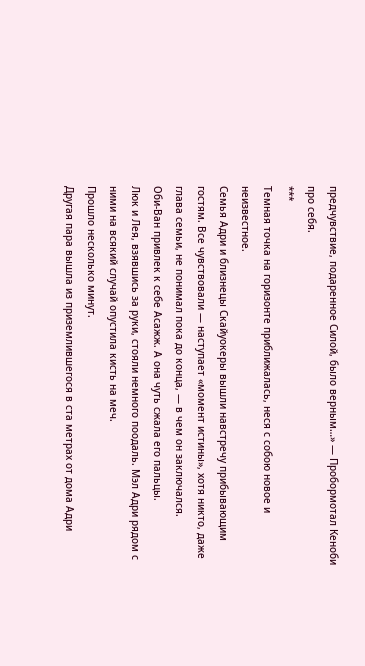предчувствие, подаренное Силой, было верным…» — Пробормотал Кеноби про себя.
***
Темная точка на горизонте приближалась, неся с собою новое и неизвестное.
Семья Адри и близнецы Скайуокеры вышли навстречу прибывающим гостям. Все чувствовали — наступает «момент истины», хотя никто, даже глава семьи, не понимал пока до конца, — в чем он заключался.
Оби-Ван привлек к себе Асажж. А она чуть сжала его пальцы.
Люк и Лея, взявшись за руки, стояли немного поодаль. Мэл Адри рядом с ними на всякий случай опустила кисть на меч.
Прошло несколько минут.
Другая пара вышла из приземлившегося в ста метрах от дома Адри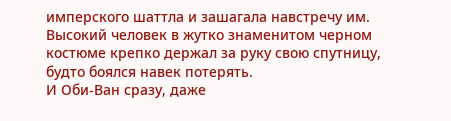имперского шаттла и зашагала навстречу им. Высокий человек в жутко знаменитом черном костюме крепко держал за руку свою спутницу, будто боялся навек потерять.
И Оби-Ван сразу, даже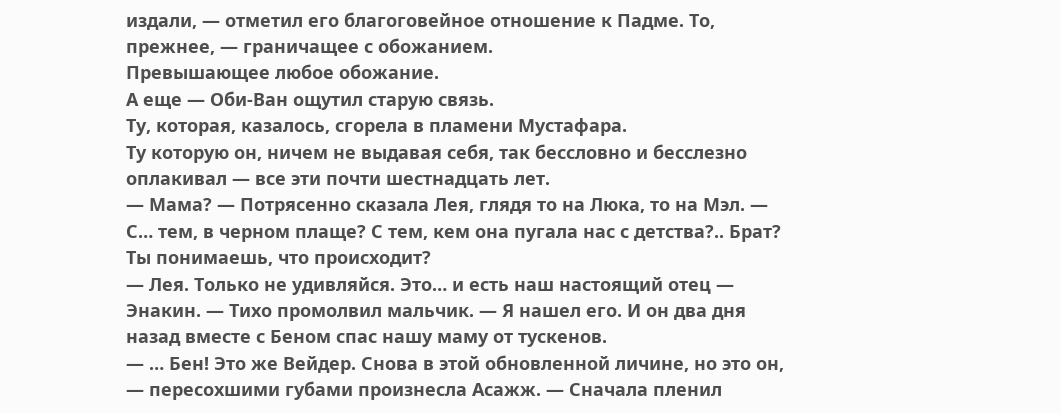издали, — отметил его благоговейное отношение к Падме. То, прежнее, — граничащее с обожанием.
Превышающее любое обожание.
А еще — Оби-Ван ощутил старую связь.
Ту, которая, казалось, сгорела в пламени Мустафара.
Ту которую он, ничем не выдавая себя, так бессловно и бесслезно оплакивал — все эти почти шестнадцать лет.
— Мама? — Потрясенно сказала Лея, глядя то на Люка, то на Мэл. — С… тем, в черном плаще? С тем, кем она пугала нас с детства?.. Брат? Ты понимаешь, что происходит?
— Лея. Только не удивляйся. Это… и есть наш настоящий отец — Энакин. — Тихо промолвил мальчик. — Я нашел его. И он два дня назад вместе с Беном спас нашу маму от тускенов.
— … Бен! Это же Вейдер. Снова в этой обновленной личине, но это он, — пересохшими губами произнесла Асажж. — Сначала пленил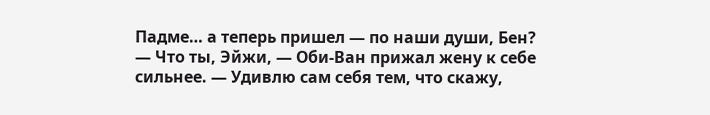Падме… а теперь пришел — по наши души, Бен?
— Что ты, Эйжи, — Оби-Ван прижал жену к себе сильнее. — Удивлю сам себя тем, что скажу,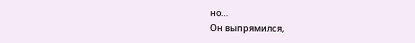но…
Он выпрямился,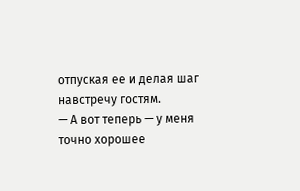отпуская ее и делая шаг навстречу гостям.
— А вот теперь — у меня точно хорошее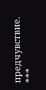предчувствие.
***